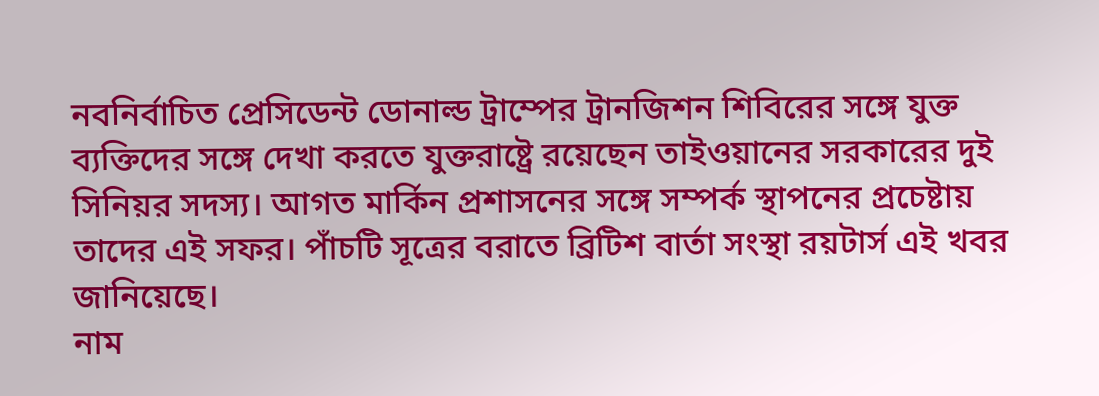নবনির্বাচিত প্রেসিডেন্ট ডোনাল্ড ট্রাম্পের ট্রানজিশন শিবিরের সঙ্গে যুক্ত ব্যক্তিদের সঙ্গে দেখা করতে যুক্তরাষ্ট্রে রয়েছেন তাইওয়ানের সরকারের দুই সিনিয়র সদস্য। আগত মার্কিন প্রশাসনের সঙ্গে সম্পর্ক স্থাপনের প্রচেষ্টায় তাদের এই সফর। পাঁচটি সূত্রের বরাতে ব্রিটিশ বার্তা সংস্থা রয়টার্স এই খবর জানিয়েছে।
নাম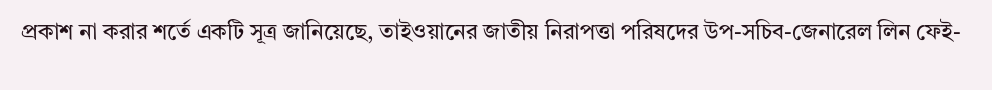প্রকাশ না করার শর্তে একটি সূত্র জানিয়েছে, তাইওয়ানের জাতীয় নিরাপত্তা পরিষদের উপ-সচিব-জেনারেল লিন ফেই-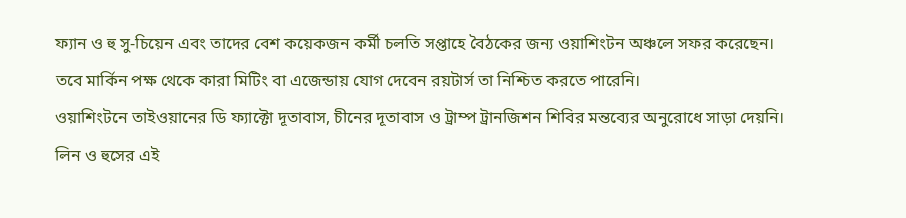ফ্যান ও হু সু-চিয়েন এবং তাদের বেশ কয়েকজন কর্মী চলতি সপ্তাহে বৈঠকের জন্য ওয়াশিংটন অঞ্চলে সফর করেছেন।
তবে মার্কিন পক্ষ থেকে কারা মিটিং বা এজেন্ডায় যোগ দেবেন রয়টার্স তা নিশ্চিত করতে পারেনি।
ওয়াশিংটনে তাইওয়ানের ডি ফ্যাক্টো দূতাবাস, চীনের দূতাবাস ও ট্রাম্প ট্রানজিশন শিবির মন্তব্যের অনুরোধে সাড়া দেয়নি।
লিন ও হুসের এই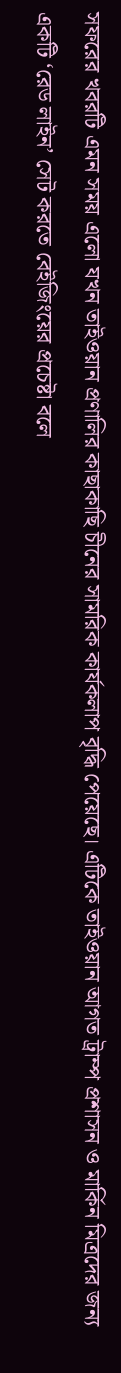সফরের খবরটি এমন সময় এলো যখন তাইওয়ান প্রণালির কাছাকাছি চীনের সামরিক কার্যকলাপ বৃদ্ধি পেয়েছে। এটিকে তাইওয়ান আগত ট্রাম্প প্রশাসন ও মার্কিন মিত্রদের জন্য একটি ‘রেড লাইন’ সেট করতে বেইজিংয়ের প্রচেষ্টা বলে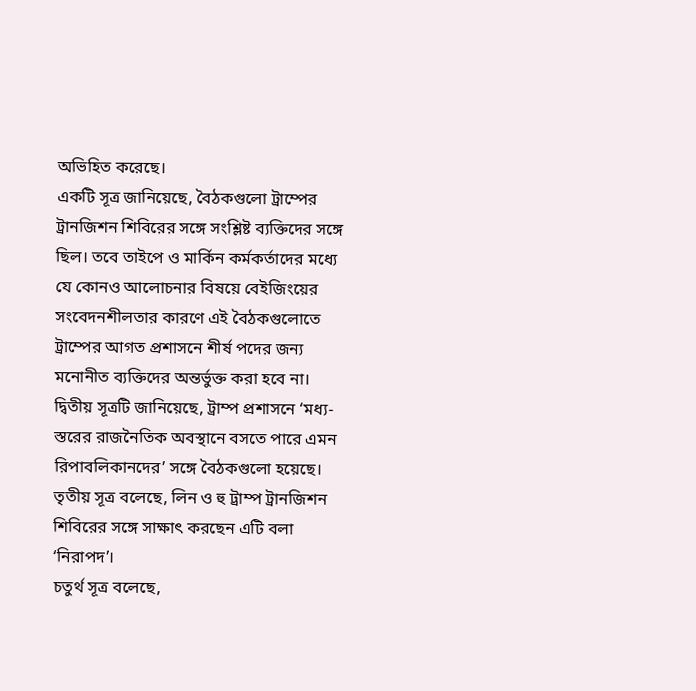অভিহিত করেছে।
একটি সূত্র জানিয়েছে, বৈঠকগুলো ট্রাম্পের ট্রানজিশন শিবিরের সঙ্গে সংশ্লিষ্ট ব্যক্তিদের সঙ্গে ছিল। তবে তাইপে ও মার্কিন কর্মকর্তাদের মধ্যে যে কোনও আলোচনার বিষয়ে বেইজিংয়ের সংবেদনশীলতার কারণে এই বৈঠকগুলোতে ট্রাম্পের আগত প্রশাসনে শীর্ষ পদের জন্য মনোনীত ব্যক্তিদের অন্তর্ভুক্ত করা হবে না।
দ্বিতীয় সূত্রটি জানিয়েছে, ট্রাম্প প্রশাসনে ‘মধ্য-স্তরের রাজনৈতিক অবস্থানে বসতে পারে এমন রিপাবলিকানদের’ সঙ্গে বৈঠকগুলো হয়েছে।
তৃতীয় সূত্র বলেছে, লিন ও হু ট্রাম্প ট্রানজিশন শিবিরের সঙ্গে সাক্ষাৎ করছেন এটি বলা ‘নিরাপদ’।
চতুর্থ সূত্র বলেছে,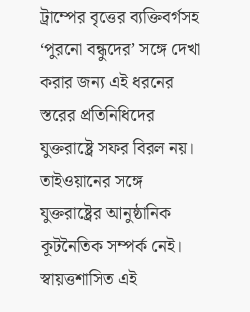ট্রাম্পের বৃত্তের ব্যক্তিবর্গসহ ‘পুরনো বন্ধুদের’ সঙ্গে দেখা করার জন্য এই ধরনের স্তরের প্রতিনিধিদের যুক্তরাষ্ট্রে সফর বিরল নয়।
তাইওয়ানের সঙ্গে যুক্তরাষ্ট্রের আনুষ্ঠানিক কূটনৈতিক সম্পর্ক নেই। স্বায়ত্তশাসিত এই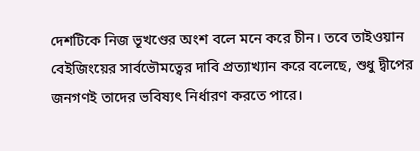দেশটিকে নিজ ভূখণ্ডের অংশ বলে মনে করে চীন। তবে তাইওয়ান বেইজিংয়ের সার্বভৌমত্বের দাবি প্রত্যাখ্যান করে বলেছে, শুধু দ্বীপের জনগণই তাদের ভবিষ্যৎ নির্ধারণ করতে পারে।